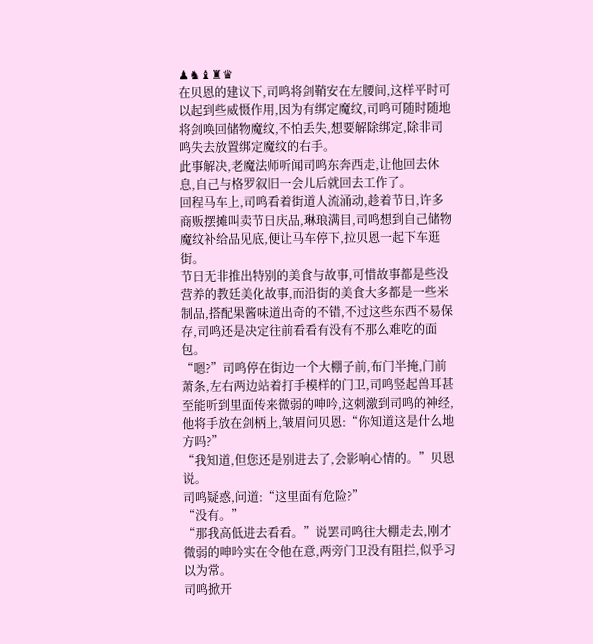♟♞♝♜♛
在贝恩的建议下,司鸣将剑鞘安在左腰间,这样平时可以起到些威慑作用,因为有绑定魔纹,司鸣可随时随地将剑唤回储物魔纹,不怕丢失,想要解除绑定,除非司鸣失去放置绑定魔纹的右手。
此事解决,老魔法师听闻司鸣东奔西走,让他回去休息,自己与格罗叙旧一会儿后就回去工作了。
回程马车上,司鸣看着街道人流涌动,趁着节日,许多商贩摆摊叫卖节日庆品,琳琅满目,司鸣想到自己储物魔纹补给品见底,便让马车停下,拉贝恩一起下车逛街。
节日无非推出特别的美食与故事,可惜故事都是些没营养的教廷美化故事,而沿街的美食大多都是一些米制品,搭配果酱味道出奇的不错,不过这些东西不易保存,司鸣还是决定往前看看有没有不那么难吃的面包。
“嗯?”司鸣停在街边一个大棚子前,布门半掩,门前萧条,左右两边站着打手模样的门卫,司鸣竖起兽耳甚至能听到里面传来微弱的呻吟,这刺激到司鸣的神经,他将手放在剑柄上,皱眉问贝恩:“你知道这是什么地方吗?”
“我知道,但您还是别进去了,会影响心情的。”贝恩说。
司鸣疑惑,问道:“这里面有危险?”
“没有。”
“那我高低进去看看。”说罢司鸣往大棚走去,刚才微弱的呻吟实在令他在意,两旁门卫没有阻拦,似乎习以为常。
司鸣掀开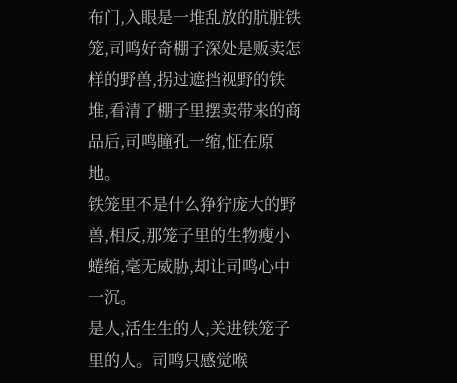布门,入眼是一堆乱放的肮脏铁笼,司鸣好奇棚子深处是贩卖怎样的野兽,拐过遮挡视野的铁堆,看清了棚子里摆卖带来的商品后,司鸣瞳孔一缩,怔在原地。
铁笼里不是什么狰狞庞大的野兽,相反,那笼子里的生物瘦小蜷缩,毫无威胁,却让司鸣心中一沉。
是人,活生生的人,关进铁笼子里的人。司鸣只感觉喉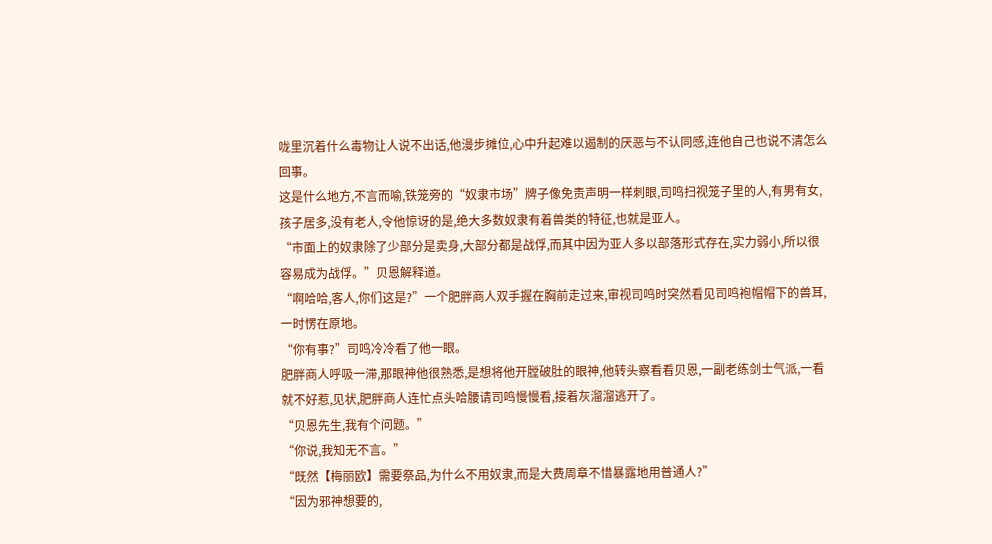咙里沉着什么毒物让人说不出话,他漫步摊位,心中升起难以遏制的厌恶与不认同感,连他自己也说不清怎么回事。
这是什么地方,不言而喻,铁笼旁的“奴隶市场”牌子像免责声明一样刺眼,司鸣扫视笼子里的人,有男有女,孩子居多,没有老人,令他惊讶的是,绝大多数奴隶有着兽类的特征,也就是亚人。
“市面上的奴隶除了少部分是卖身,大部分都是战俘,而其中因为亚人多以部落形式存在,实力弱小,所以很容易成为战俘。”贝恩解释道。
“啊哈哈,客人,你们这是?”一个肥胖商人双手握在胸前走过来,审视司鸣时突然看见司鸣袍帽帽下的兽耳,一时愣在原地。
“你有事?”司鸣冷冷看了他一眼。
肥胖商人呼吸一滞,那眼神他很熟悉,是想将他开膛破肚的眼神,他转头察看看贝恩,一副老练剑士气派,一看就不好惹,见状,肥胖商人连忙点头哈腰请司鸣慢慢看,接着灰溜溜逃开了。
“贝恩先生,我有个问题。”
“你说,我知无不言。”
“既然【梅丽欧】需要祭品,为什么不用奴隶,而是大费周章不惜暴露地用普通人?”
“因为邪神想要的,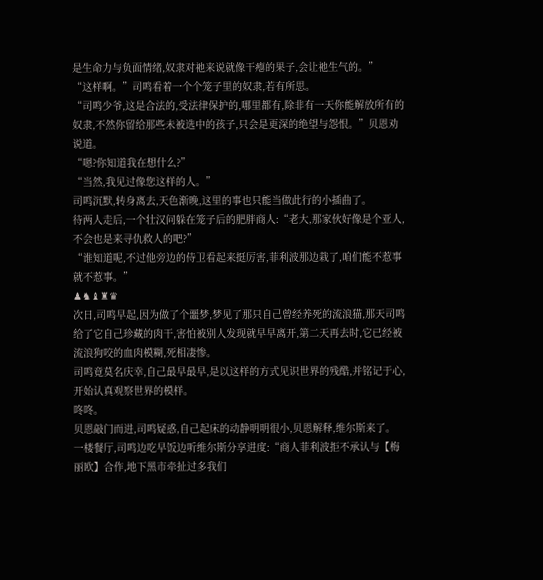是生命力与负面情绪,奴隶对祂来说就像干瘪的果子,会让祂生气的。”
“这样啊。”司鸣看着一个个笼子里的奴隶,若有所思。
“司鸣少爷,这是合法的,受法律保护的,哪里都有,除非有一天你能解放所有的奴隶,不然你留给那些未被选中的孩子,只会是更深的绝望与怨恨。”贝恩劝说道。
“嗯?你知道我在想什么?”
“当然,我见过像您这样的人。”
司鸣沉默,转身离去,天色渐晚,这里的事也只能当做此行的小插曲了。
待两人走后,一个壮汉问躲在笼子后的肥胖商人:“老大,那家伙好像是个亚人,不会也是来寻仇救人的吧?”
“谁知道呢,不过他旁边的侍卫看起来挺厉害,菲利波那边栽了,咱们能不惹事就不惹事。”
♟♞♝♜♛
次日,司鸣早起,因为做了个噩梦,梦见了那只自己曾经养死的流浪猫,那天司鸣给了它自己珍藏的肉干,害怕被别人发现就早早离开,第二天再去时,它已经被流浪狗咬的血肉模糊,死相凄惨。
司鸣竟莫名庆幸,自己最早最早,是以这样的方式见识世界的残酷,并铭记于心,开始认真观察世界的模样。
咚咚。
贝恩敲门而进,司鸣疑惑,自己起床的动静明明很小,贝恩解释,维尔斯来了。
一楼餐厅,司鸣边吃早饭边听维尔斯分享进度:“商人菲利波拒不承认与【梅丽欧】合作,地下黑市牵扯过多我们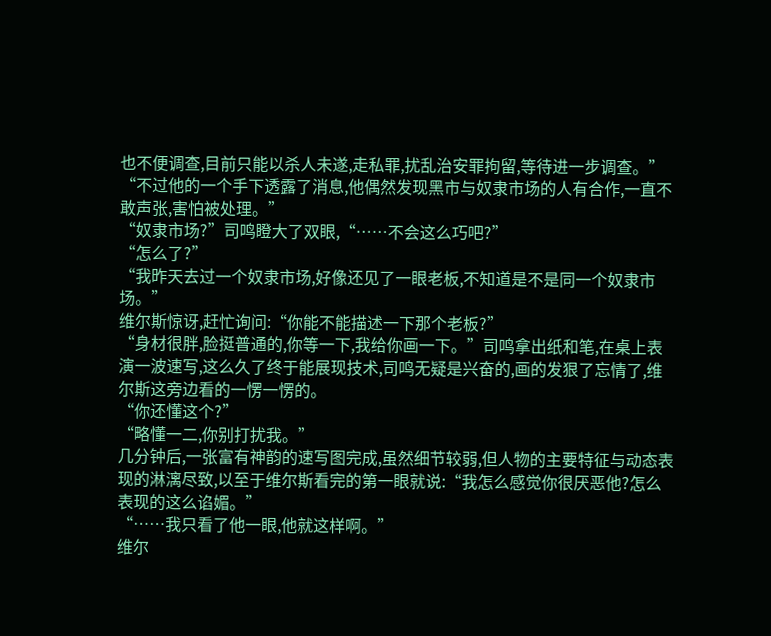也不便调查,目前只能以杀人未遂,走私罪,扰乱治安罪拘留,等待进一步调查。”
“不过他的一个手下透露了消息,他偶然发现黑市与奴隶市场的人有合作,一直不敢声张,害怕被处理。”
“奴隶市场?”司鸣瞪大了双眼,“……不会这么巧吧?”
“怎么了?”
“我昨天去过一个奴隶市场,好像还见了一眼老板,不知道是不是同一个奴隶市场。”
维尔斯惊讶,赶忙询问:“你能不能描述一下那个老板?”
“身材很胖,脸挺普通的,你等一下,我给你画一下。”司鸣拿出纸和笔,在桌上表演一波速写,这么久了终于能展现技术,司鸣无疑是兴奋的,画的发狠了忘情了,维尔斯这旁边看的一愣一愣的。
“你还懂这个?”
“略懂一二,你别打扰我。”
几分钟后,一张富有神韵的速写图完成,虽然细节较弱,但人物的主要特征与动态表现的淋漓尽致,以至于维尔斯看完的第一眼就说:“我怎么感觉你很厌恶他?怎么表现的这么谄媚。”
“……我只看了他一眼,他就这样啊。”
维尔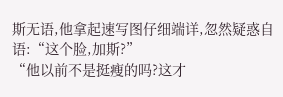斯无语,他拿起速写图仔细端详,忽然疑惑自语:“这个脸,加斯?”
“他以前不是挺瘦的吗?这才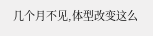几个月不见,体型改变这么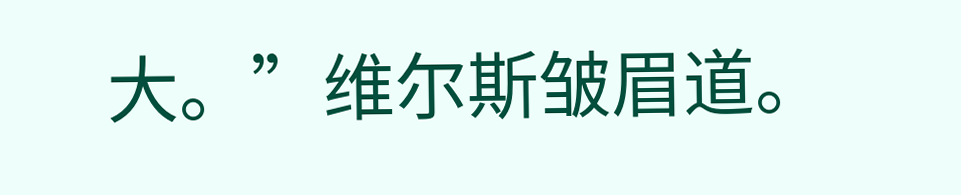大。”维尔斯皱眉道。